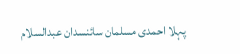پہلا احمدی مسلمان سائنسدان عبدالسلام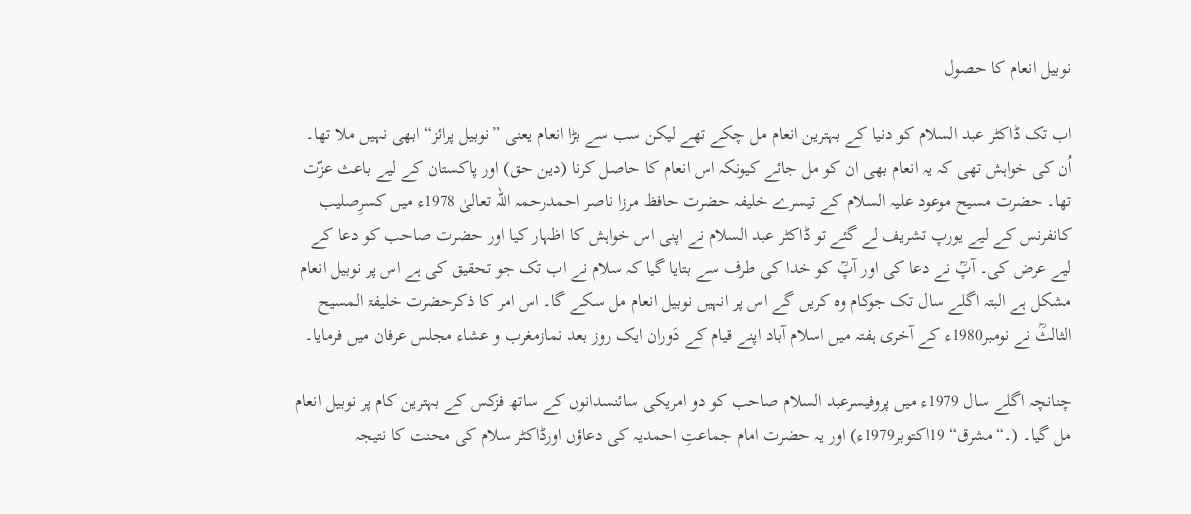نوبیل انعام کا حصول

اب تک ڈاکٹر عبد السلام کو دنیا کے بہترین انعام مل چکے تھے لیکن سب سے بڑا انعام یعنی ”نوبیل پرائز“ ابھی نہیں ملا تھا۔ اُن کی خواہش تھی کہ یہ انعام بھی ان کو مل جائے کیونکہ اس انعام کا حاصل کرنا (دین حق) اور پاکستان کے لیے باعث عزّت تھا۔ حضرت مسیح موعود علیہ السلام کے تیسرے خلیفہ حضرت حافظ مرزا ناصر احمدرحمہ اللہ تعالیٰ 1978ء میں کسرِصلیب کانفرنس کے لیے یورپ تشریف لے گئے تو ڈاکٹر عبد السلام نے اپنی اس خواہش کا اظہار کیا اور حضرت صاحب کو دعا کے لیے عرض کی۔ آپؒ نے دعا کی اور آپؒ کو خدا کی طرف سے بتایا گیا کہ سلام نے اب تک جو تحقیق کی ہے اس پر نوبیل انعام مشکل ہے البتہ اگلے سال تک جوکام وہ کریں گے اس پر انہیں نوبیل انعام مل سکے گا۔ اس امر کا ذکرحضرت خلیفۃ المسیح الثالثؒ نے نومبر1980ء کے آخری ہفتہ میں اسلام آباد اپنے قیام کے دَوران ایک روز بعد نمازمغرب و عشاء مجلس عرفان میں فرمایا۔

چنانچہ اگلے سال 1979ء میں پروفیسرعبد السلام صاحب کو دو امریکی سائنسدانوں کے ساتھ فزکس کے بہترین کام پر نوبیل انعام مل گیا۔ (۔“مشرق“ 19اکتوبر1979ء) اور یہ حضرت امام جماعتِ احمدیہ کی دعاؤں اورڈاکٹر سلام کی محنت کا نتیجہ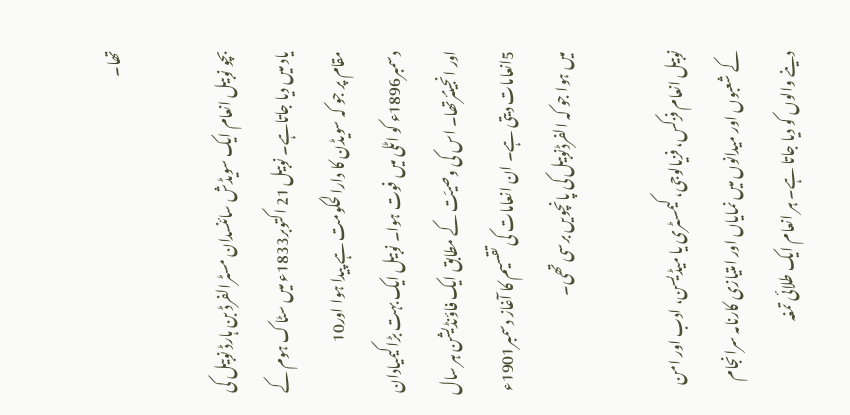تھا۔

بچو نوبیل انعام ایک سویڈش سائنسدان مسٹرالفرڈ بن ہارڈ نوبیل کی یاد میں دیا جاتاہے۔ نوبیل 21 اکتوبر1833ء میں سٹاک ہوم کے مقام پر جو کہ سویڈن کا دارالحکومت ہے پیدا ہوا اور10 دسمبر1896ء کو اٹلی میں فوت ہوا۔ نوبیل ایک بہت بڑاکیمیادان اور انجینئرتھا۔ اس کی وصیّت کے مطابق ایک فاؤنڈیشن ہر سال 5انعامات دیتی ہے۔ ان انعامات کی تقسیم کا آغاز دسمبر1901ء میں ہوا جو کہ الفرڈنوبیل کی پانچویں برسی تھی۔

نوبیل انعام فزکس، فزیالوجی، کیمسٹری یا میڈیسن، ادب اور امن کے شعبوں اور میدانوں میں نمایاں اور امتیازی کارنامہ سرانجام دینے والوں کو دیا جاتا ہے۔ ہر انعام ایک طلائی تمغہ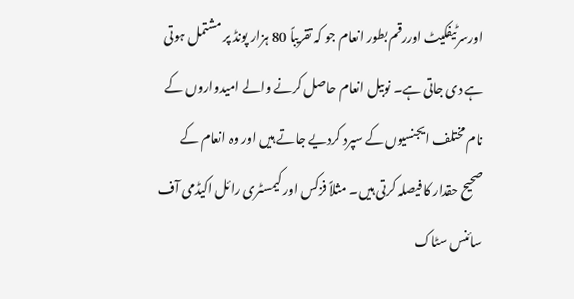اورسرٹیفکیٹ اوررقم بطور انعام جو کہ تقریباً 80 ہزار پونڈ پر مشتمل ہوتی ہے دی جاتی ہے۔ نوبیل انعام حاصل کرنے والے امیدواروں کے نام مختلف ایجنسیوں کے سپرد کردیے جاتے ہیں اور وہ انعام کے صحیح حقدار کا فیصلہ کرتی ہیں۔ مثلاً فزکس اور کیمسٹری رائل اکیڈمی آف سائنس سٹاک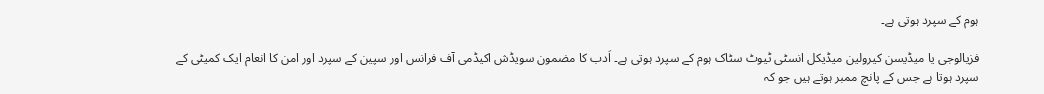ہوم کے سپرد ہوتی ہے۔

فزیالوجی یا میڈیسن کیرولین میڈیکل انسٹی ٹیوٹ سٹاک ہوم کے سپرد ہوتی ہے۔ اَدب کا مضمون سویڈش اکیڈمی آف فرانس اور سپین کے سپرد اور امن کا انعام ایک کمیٹی کے سپرد ہوتا ہے جس کے پانچ ممبر ہوتے ہیں جو کہ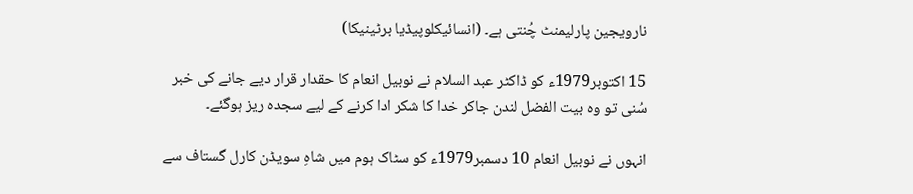نارویجین پارلیمنٹ چُنتی ہے۔ (انسائیکلوپیڈیا برٹینیکا)

15 اکتوبر1979ء کو ڈاکٹر عبد السلام نے نوبیل انعام کا حقدار قرار دیے جانے کی خبر سُنی تو وہ بیت الفضل لندن جاکر خدا کا شکر ادا کرنے کے لیے سجدہ ریز ہوگئے۔

انہوں نے نوبیل انعام 10 دسمبر1979ء کو سٹاک ہوم میں شاہِ سویڈن کارل گستاف سے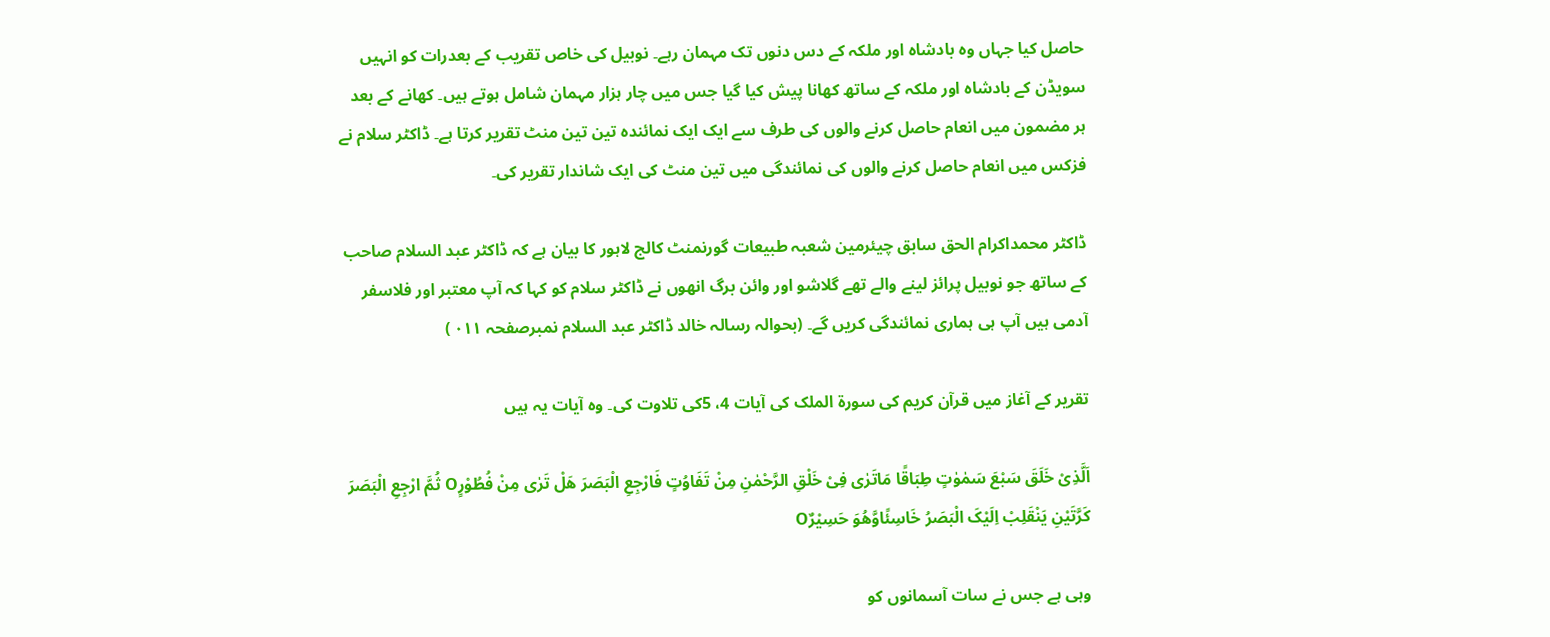حاصل کیا جہاں وہ بادشاہ اور ملکہ کے دس دنوں تک مہمان رہے۔ نوبیل کی خاص تقریب کے بعدرات کو انہیں سویڈن کے بادشاہ اور ملکہ کے ساتھ کھانا پیش کیا گیا جس میں چار ہزار مہمان شامل ہوتے ہیں۔ کھانے کے بعد ہر مضمون میں انعام حاصل کرنے والوں کی طرف سے ایک ایک نمائندہ تین تین منٹ تقریر کرتا ہے۔ ڈاکٹر سلام نے فزکس میں انعام حاصل کرنے والوں کی نمائندگی میں تین منٹ کی ایک شاندار تقریر کی۔

ڈاکٹر محمداکرام الحق سابق چیئرمین شعبہ طبیعات گورنمنٹ کالج لاہور کا بیان ہے کہ ڈاکٹر عبد السلام صاحب کے ساتھ جو نوبیل پرائز لینے والے تھے گلاشو اور وائن برگ انھوں نے ڈاکٹر سلام کو کہا کہ آپ معتبر اور فلاسفر آدمی ہیں آپ ہی ہماری نمائندگی کریں گے۔ (بحوالہ رسالہ خالد ڈاکٹر عبد السلام نمبرصفحہ ۰۱۱ )

تقریر کے آغاز میں قرآن کریم کی سورۃ الملک کی آیات 4، 5کی تلاوت کی۔ وہ آیات یہ ہیں

اَلَّذِیْ خَلَقَ سَبْعَ سَمٰوٰتٍ طِبَاقًا مَاتَرٰی فِیْ خَلْقِ الرَّحْمٰنِ مِنْ تَفَاوُتٍ فَارْجِعِ الْبَصَرَ ھَلْ تَرٰی مِنْ فُطُوْرٍO ثُمَّ ارْجِعِ الْبَصَرَ کَرَّتَیْنِ یَنْقَلِبْ اِلَیْکَ الْبَصَرُ خَاسِئًاوَّھُوَ حَسِیْرٌO

وہی ہے جس نے سات آسمانوں کو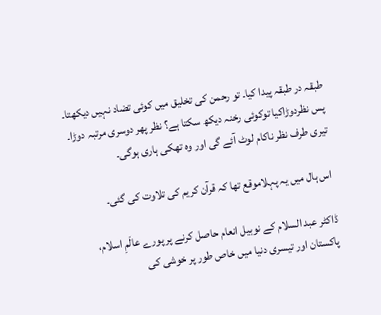طبقہ در طبقہ پیدا کیا۔ تو رحمن کی تخلیق میں کوئی تضاد نہیں دیکھتا۔ پس نظردوڑاکیا توکوئی رخنہ دیکھ سکتا ہے؟ نظر پھر دوسری مرتبہ دوڑا۔ تیری طرف نظر ناکام لوٹ آئے گی اور وہ تھکی ہاری ہوگی۔

اس ہال میں یہ پہلاموقع تھا کہ قرآن کریم کی تلاوت کی گئی۔

ڈاکٹر عبد السلام کے نوبیل انعام حاصل کرنے پر پورے عالَمِ اسلام، پاکستان اور تیسری دنیا میں خاص طور پر خوشی کی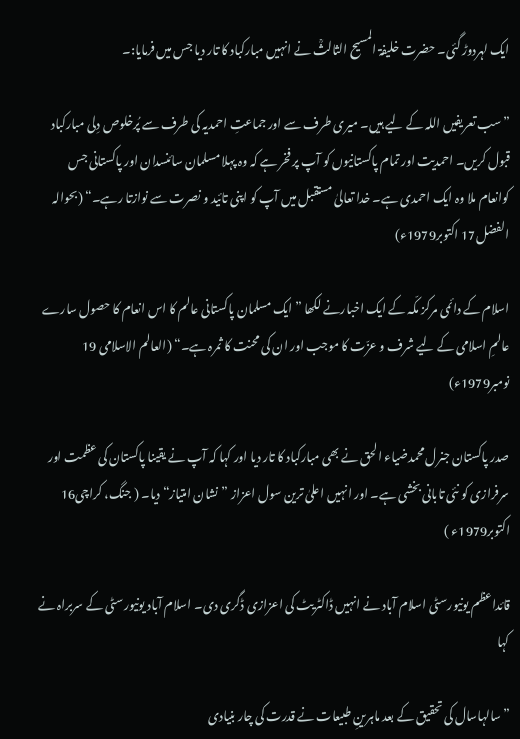ایک لہردوڑ گئی۔ حضرت خلیفۃ المسیح الثالثؒ نے انہیں مبارکباد کا تار دیا جس میں فرمایا:۔

”سب تعریفیں اللہ کے لیے ہیں۔ میری طرف سے اور جماعتِ احمدیہ کی طرف سے پُرخلوص دِلی مبارکباد قبول کریں۔ احمدیت اور تمام پاکستانیوں کو آپ پر فخر ہے کہ وہ پہلا مسلمان سائنسدان اور پاکستانی جس کوانعام ملا وہ ایک احمدی ہے۔ خدا تعالیٰ مستقبل میں آپ کو اپنی تائید و نصرت سے نوازتا رہے۔“ (بحوالہ الفضل17 اکتوبر1979ء)

اسلام کے دائمی مرکز مکّہ کے ایک اخبارنے لکھا ”ایک مسلمان پاکستانی عالم کا اس انعام کا حصول سارے عالمِ اسلامی کے لیے شرف و عزّت کا موجب اور ان کی محنت کا ثمرہ ہے۔“ (العالم الاسلامی 19 نومبر1979ء)

صدر پاکستان جنرل محمدضیاء الحق نے بھی مبارکباد کا تار دیا اور کہا کہ آپ نے یقینا پاکستان کی عظمت اور سرفرازی کو نئی تابانی بخشی ہے۔ اور انہیں اعلیٰ ترین سول اعزاز ”نشان امتیاز“ دیا۔ ( جنگ، کراچی16 اکتوبر1979ء )

قائداعظم یونیورسٹی اسلام آباد نے انہیں ڈاکٹریٹ کی اعزازی ڈگری دی۔ اسلام آباد یونیورسٹی کے سربراہ نے کہا

”سالہاسال کی تحقیق کے بعد ماہرینِ طبیعات نے قدرت کی چار بنیادی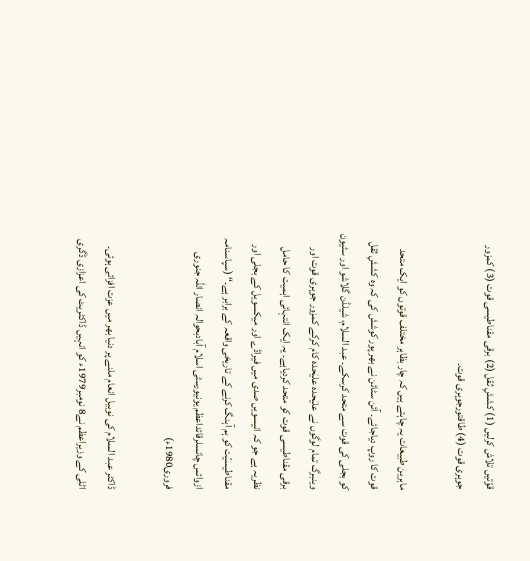قوّتیں تلاش کرلیں (1) کششِ ثقل (2) برقی مقناطیسی قوت (3) کمزور جوہری قوت (4) طاقتورجوہری قوت۔

ماہرین طبیعات یہ چاہتے ہیں کہ چار بظاہر مختلف قوتوں کو ایک متحد قوت کا روپ دیاجائے۔ آئن سٹائن نے بھر پور کوشش کی کہ وہ کششِ ثقل کو بجلی کی قوت سے متحد کرسکے۔ عبد السلام، شیلڈن گلاشو اور سٹیون وینبرگ تمام لوگوں نے علیٰحدہ علیٰحدہ کام کرکے کمزور جوہری قوت اور برقی مقناطیسی قوت کو متحد کردیاہے۔ یہ ایک انتہائی اہمیت کا حامل نظریہ ہے جو کہ انیسویں صدی میں فیراڈے اور میکسویل کے بجلی اور مقناطیسیّت کو ہم آہنگ کرنے کے تاریخی واقعہ کے برابر ہے۔“ (سپاسنامہ ازوائس چانسلرقائداعظم یونیورسٹی اسلام آبادبحوالہ انصار اللہ جنوری فروری1980ء)

ڈاکٹر عبد السلام کی نوبیل انعام ملنے پر دنیا بھر میں عزت افزائی ہوئی۔ اٹلی کے وزیراعظم نے8 نومبر1979ء کو انہیں ڈاکٹریٹ کی اعزازی ڈگری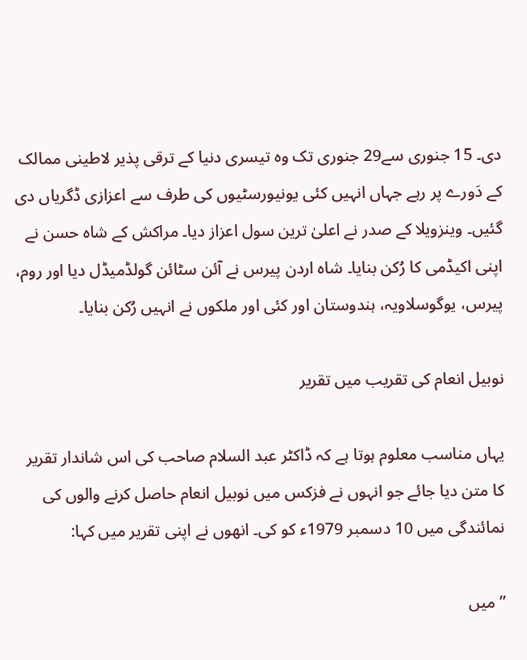دی۔ 15 جنوری سے29 جنوری تک وہ تیسری دنیا کے ترقی پذیر لاطینی ممالک کے دَورے پر رہے جہاں انہیں کئی یونیورسٹیوں کی طرف سے اعزازی ڈگریاں دی گئیں۔ وینزویلا کے صدر نے اعلیٰ ترین سول اعزاز دیا۔ مراکش کے شاہ حسن نے اپنی اکیڈمی کا رُکن بنایا۔ شاہ اردن پیرس نے آئن سٹائن گولڈمیڈل دیا اور روم، پیرس، یوگوسلاویہ، ہندوستان اور کئی اور ملکوں نے انہیں رُکن بنایا۔

نوبیل انعام کی تقریب میں تقریر

یہاں مناسب معلوم ہوتا ہے کہ ڈاکٹر عبد السلام صاحب کی اس شاندار تقریر کا متن دیا جائے جو انہوں نے فزکس میں نوبیل انعام حاصل کرنے والوں کی نمائندگی میں 10 دسمبر 1979ء کو کی۔ انھوں نے اپنی تقریر میں کہا:

” میں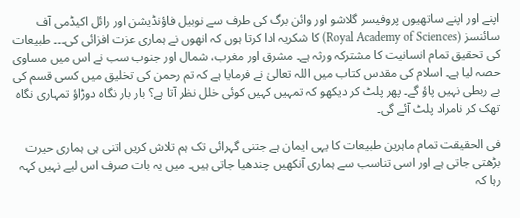اپنے اور اپنے ساتھیوں پروفیسر گلاشو اور وائن برگ کی طرف سے نوبیل فاؤنڈیشن اور رائل اکیڈمی آف سائنسز (Royal Academy of Sciences) کا شکریہ ادا کرتا ہوں کہ انھوں نے ہماری عزت افزائی کی۔۔۔ طبیعات کی تحقیق تمام انسانیت کا مشترکہ ورثہ ہے۔ مشرق اور مغرب، شمال اور جنوب سب نے اس میں مساوی حصہ لیا ہے۔ اسلام کی مقدس کتاب میں اللہ تعالیٰ نے فرمایا ہے کہ تم رحمن کی تخلیق میں کسی قسم کی بے ربطی نہیں پاؤ گے۔ پھر پلٹ کر دیکھو کہ تمہیں کہیں کوئی خلل نظر آتا ہے؟ بار بار نگاہ دوڑاؤ تمہاری نگاہ تھک کر نامراد پلٹ آئے گی۔

فی الحقیقت تمام ماہرین طبیعات کا یہی ایمان ہے جتنی گہرائی تک ہم تلاش کریں اتنی ہی ہماری حیرت بڑھتی جاتی ہے اور اسی تناسب سے ہماری آنکھیں چندھیا جاتی ہیں۔ میں یہ بات صرف اس لیے نہیں کہہ رہا کہ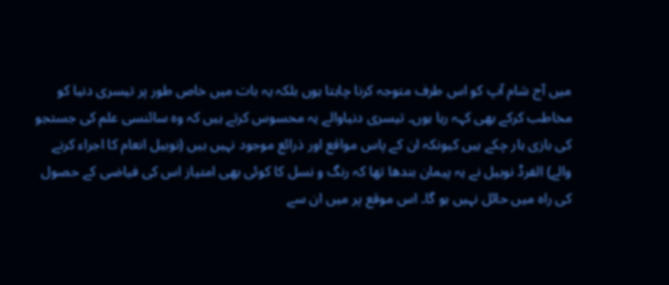میں آج شام آپ کو اس طرف متوجہ کرنا چاہتا ہوں بلکہ یہ بات میں خاص طور پر تیسری دنیا کو مخاطب کرکے بھی کہہ رہا ہوں۔ تیسری دنیاوالے یہ محسوس کرتے ہیں کہ وہ سائنسی علم کی جستجو کی بازی ہار چکے ہیں کیونکہ ان کے پاس مواقع اور ذرائع موجود نہیں ہیں (نوبیل انعام کا اجراء کرنے والے) الفرڈ نوبیل نے یہ پیمان بندھا تھا کہ رنگ و نسل کا کوئی بھی امتیاز اس کی فیاضی کے حصول کی راہ میں حائل نہیں ہو گا۔ اس موقع پر میں ان سے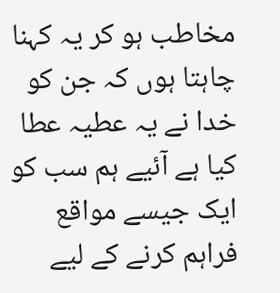مخاطب ہو کر یہ کہنا چاہتا ہوں کہ جن کو خدا نے یہ عطیہ عطا کیا ہے آئیے ہم سب کو ایک جیسے مواقع فراہم کرنے کے لیے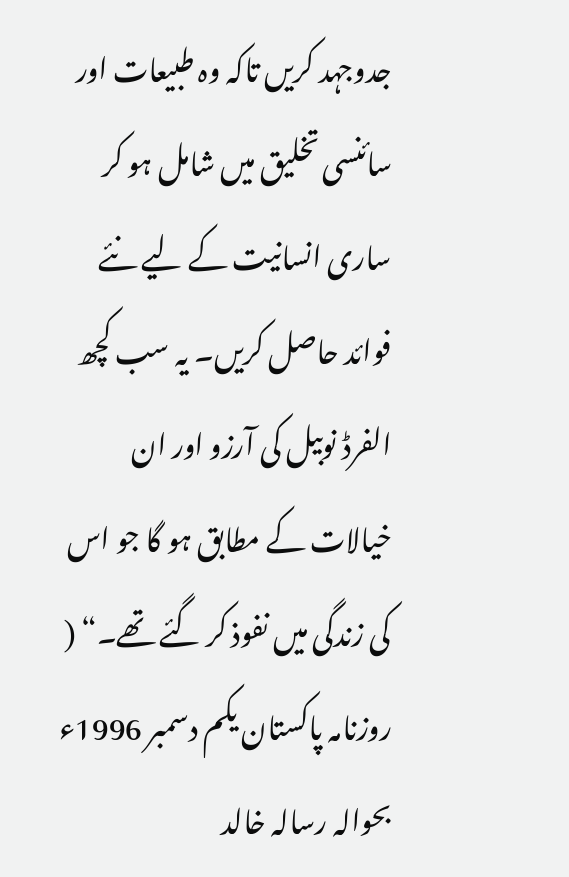جدوجہد کریں تاکہ وہ طبیعات اور سائنسی تخلیق میں شامل ہو کر ساری انسانیت کے لیے نئے فوائد حاصل کریں۔ یہ سب کچھ الفرڈ نوبیل کی آرزو اور ان خیالات کے مطابق ہو گا جو اس کی زندگی میں نفوذ کر گئے تھے۔“ ( روزنامہ پاکستان یکم دسمبر 1996ء بحوالہ رسالہ خالد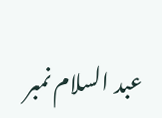عبد السلام نمبر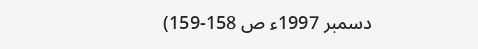دسمبر 1997ء ص 158-159)